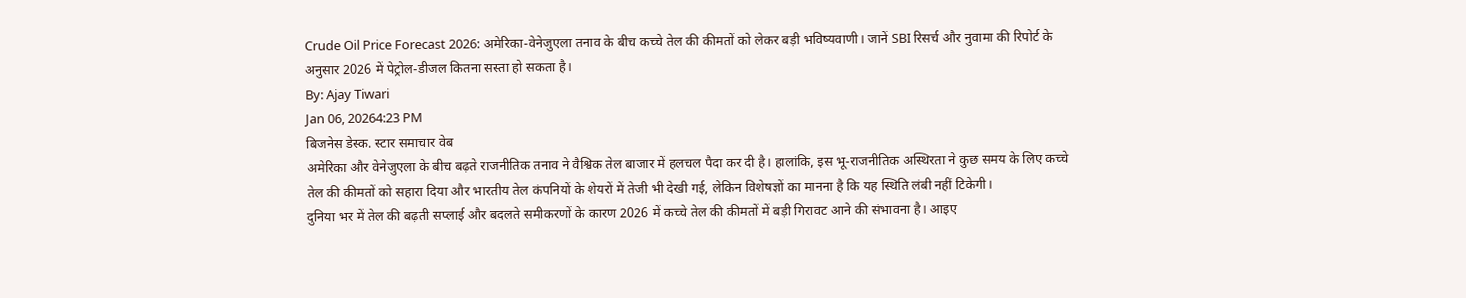Crude Oil Price Forecast 2026: अमेरिका-वेनेजुएला तनाव के बीच कच्चे तेल की कीमतों को लेकर बड़ी भविष्यवाणी। जानें SBI रिसर्च और नुवामा की रिपोर्ट के अनुसार 2026 में पेट्रोल-डीजल कितना सस्ता हो सकता है।
By: Ajay Tiwari
Jan 06, 20264:23 PM
बिजनेस डेस्क. स्टार समाचार वेब
अमेरिका और वेनेजुएला के बीच बढ़ते राजनीतिक तनाव ने वैश्विक तेल बाजार में हलचल पैदा कर दी है। हालांकि, इस भू-राजनीतिक अस्थिरता ने कुछ समय के लिए कच्चे तेल की कीमतों को सहारा दिया और भारतीय तेल कंपनियों के शेयरों में तेजी भी देखी गई, लेकिन विशेषज्ञों का मानना है कि यह स्थिति लंबी नहीं टिकेगी।
दुनिया भर में तेल की बढ़ती सप्लाई और बदलते समीकरणों के कारण 2026 में कच्चे तेल की कीमतों में बड़ी गिरावट आने की संभावना है। आइए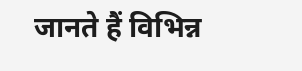जानते हैं विभिन्न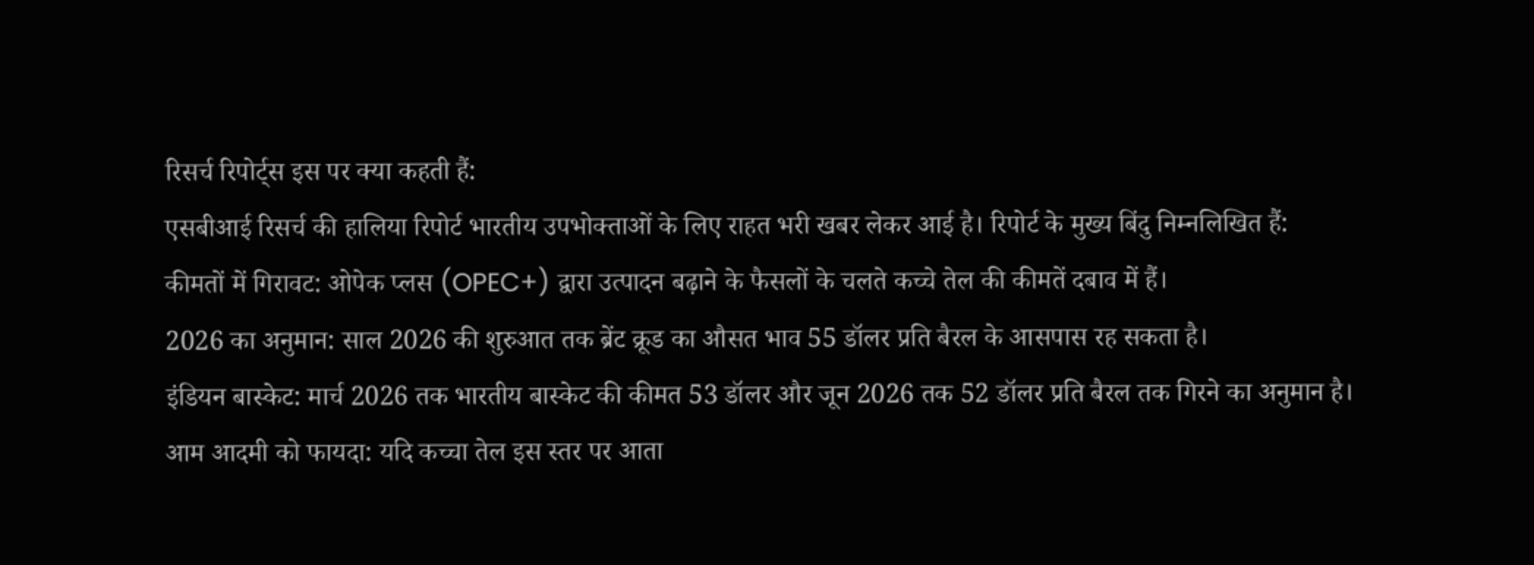रिसर्च रिपोर्ट्स इस पर क्या कहती हैं:
एसबीआई रिसर्च की हालिया रिपोर्ट भारतीय उपभोक्ताओं के लिए राहत भरी खबर लेकर आई है। रिपोर्ट के मुख्य बिंदु निम्नलिखित हैं:
कीमतों में गिरावट: ओपेक प्लस (OPEC+) द्वारा उत्पादन बढ़ाने के फैसलों के चलते कच्चे तेल की कीमतें दबाव में हैं।
2026 का अनुमान: साल 2026 की शुरुआत तक ब्रेंट क्रूड का औसत भाव 55 डॉलर प्रति बैरल के आसपास रह सकता है।
इंडियन बास्केट: मार्च 2026 तक भारतीय बास्केट की कीमत 53 डॉलर और जून 2026 तक 52 डॉलर प्रति बैरल तक गिरने का अनुमान है।
आम आदमी को फायदा: यदि कच्चा तेल इस स्तर पर आता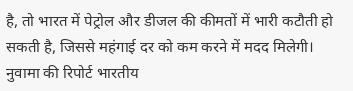है, तो भारत में पेट्रोल और डीजल की कीमतों में भारी कटौती हो सकती है, जिससे महंगाई दर को कम करने में मदद मिलेगी।
नुवामा की रिपोर्ट भारतीय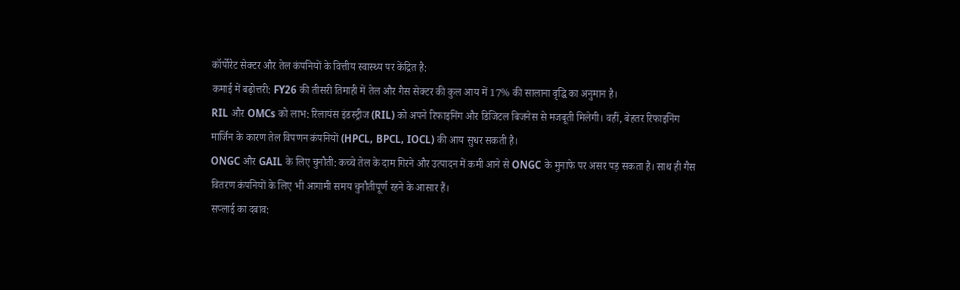कॉर्पोरेट सेक्टर और तेल कंपनियों के वित्तीय स्वास्थ्य पर केंद्रित है:
कमाई में बढ़ोत्तरी: FY26 की तीसरी तिमाही में तेल और गैस सेक्टर की कुल आय में 17% की सालाना वृद्धि का अनुमान है।
RIL और OMCs को लाभ: रिलायंस इंडस्ट्रीज (RIL) को अपने रिफाइनिंग और डिजिटल बिजनेस से मजबूती मिलेगी। वहीं, बेहतर रिफाइनिंग मार्जिन के कारण तेल विपणन कंपनियों (HPCL, BPCL, IOCL) की आय सुधर सकती है।
ONGC और GAIL के लिए चुनौती: कच्चे तेल के दाम गिरने और उत्पादन में कमी आने से ONGC के मुनाफे पर असर पड़ सकता है। साथ ही गैस वितरण कंपनियों के लिए भी आगामी समय चुनौतीपूर्ण रहने के आसार हैं।
सप्लाई का दबाव: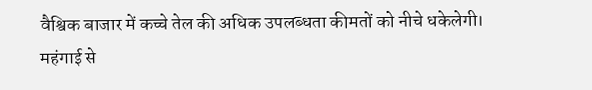वैश्विक बाजार में कच्चे तेल की अधिक उपलब्धता कीमतों को नीचे धकेलेगी।
महंगाई से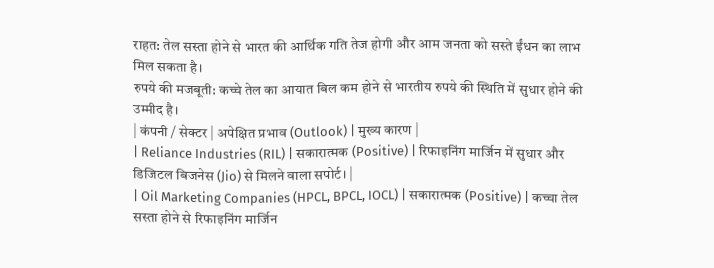राहत: तेल सस्ता होने से भारत की आर्थिक गति तेज होगी और आम जनता को सस्ते ईंधन का लाभ मिल सकता है।
रुपये की मजबूती: कच्चे तेल का आयात बिल कम होने से भारतीय रुपये की स्थिति में सुधार होने की उम्मीद है।
| कंपनी / सेक्टर | अपेक्षित प्रभाव (Outlook) | मुख्य कारण |
| Reliance Industries (RIL) | सकारात्मक (Positive) | रिफाइनिंग मार्जिन में सुधार और डिजिटल बिजनेस (Jio) से मिलने वाला सपोर्ट। |
| Oil Marketing Companies (HPCL, BPCL, IOCL) | सकारात्मक (Positive) | कच्चा तेल सस्ता होने से रिफाइनिंग मार्जिन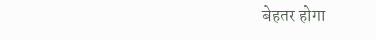बेहतर होगा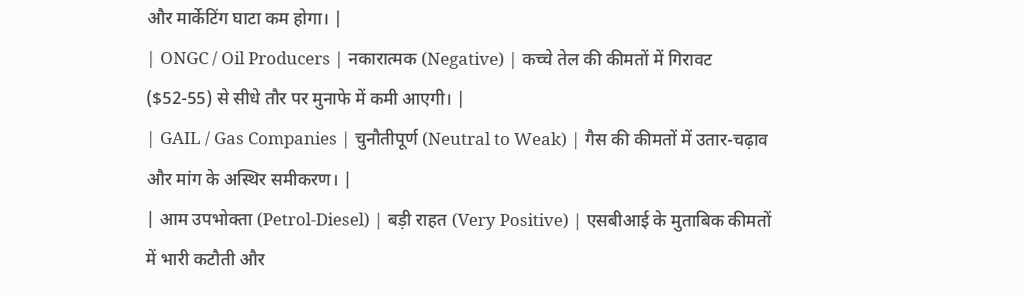और मार्केटिंग घाटा कम होगा। |
| ONGC / Oil Producers | नकारात्मक (Negative) | कच्चे तेल की कीमतों में गिरावट ($52-55) से सीधे तौर पर मुनाफे में कमी आएगी। |
| GAIL / Gas Companies | चुनौतीपूर्ण (Neutral to Weak) | गैस की कीमतों में उतार-चढ़ाव और मांग के अस्थिर समीकरण। |
| आम उपभोक्ता (Petrol-Diesel) | बड़ी राहत (Very Positive) | एसबीआई के मुताबिक कीमतों में भारी कटौती और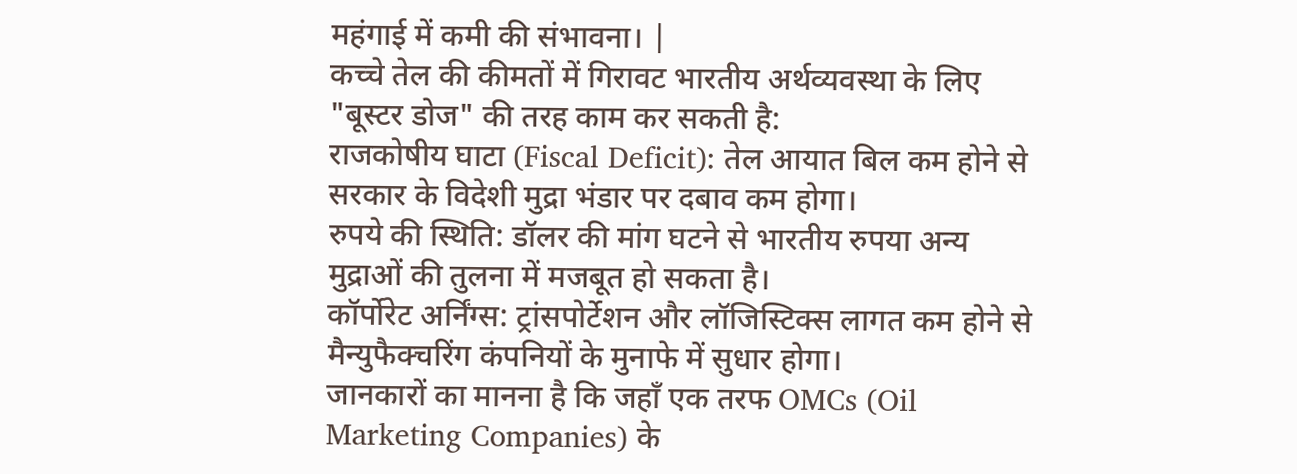महंगाई में कमी की संभावना। |
कच्चे तेल की कीमतों में गिरावट भारतीय अर्थव्यवस्था के लिए "बूस्टर डोज" की तरह काम कर सकती है:
राजकोषीय घाटा (Fiscal Deficit): तेल आयात बिल कम होने से सरकार के विदेशी मुद्रा भंडार पर दबाव कम होगा।
रुपये की स्थिति: डॉलर की मांग घटने से भारतीय रुपया अन्य मुद्राओं की तुलना में मजबूत हो सकता है।
कॉर्पोरेट अर्निंग्स: ट्रांसपोर्टेशन और लॉजिस्टिक्स लागत कम होने से मैन्युफैक्चरिंग कंपनियों के मुनाफे में सुधार होगा।
जानकारों का मानना है कि जहाँ एक तरफ OMCs (Oil Marketing Companies) के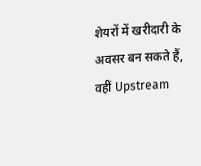शेयरों में खरीदारी के अवसर बन सकते हैं, वहीं Upstream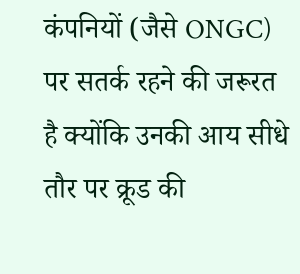कंपनियों (जैसे ONGC) पर सतर्क रहने की जरूरत है क्योंकि उनकी आय सीधे तौर पर क्रूड की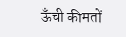ऊँची कीमतों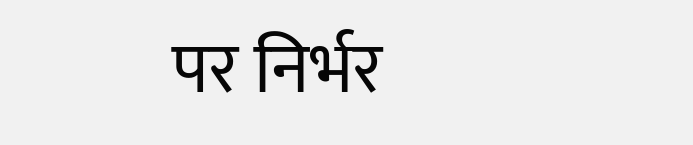पर निर्भर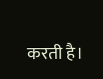करती है।